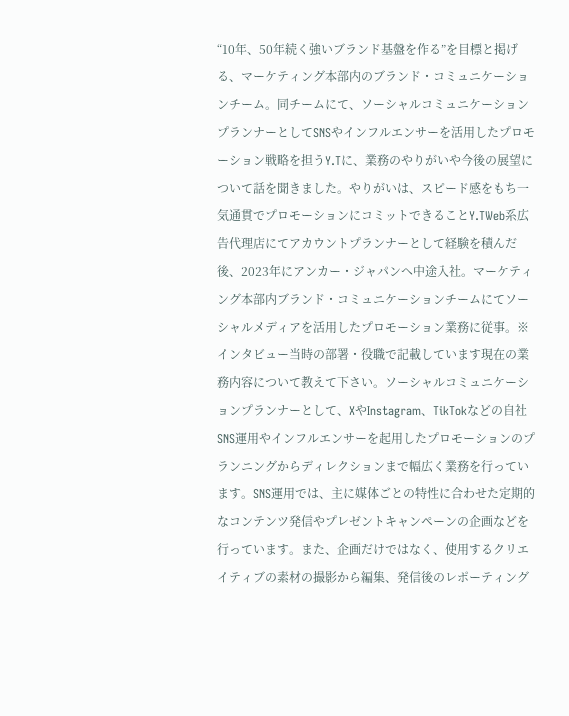“10年、50年続く強いブランド基盤を作る”を目標と掲げる、マーケティング本部内のブランド・コミュニケーションチーム。同チームにて、ソーシャルコミュニケーションプランナーとしてSNSやインフルエンサーを活用したプロモーション戦略を担うY.Tに、業務のやりがいや今後の展望について話を聞きました。やりがいは、スピード感をもち一気通貫でプロモーションにコミットできることY.TWeb系広告代理店にてアカウントプランナーとして経験を積んだ後、2023年にアンカー・ジャパンへ中途入社。マーケティング本部内ブランド・コミュニケーションチームにてソーシャルメディアを活用したプロモーション業務に従事。※インタビュー当時の部署・役職で記載しています現在の業務内容について教えて下さい。ソーシャルコミュニケーションプランナーとして、XやInstagram、TikTokなどの自社SNS運用やインフルエンサーを起用したプロモーションのプランニングからディレクションまで幅広く業務を行っています。SNS運用では、主に媒体ごとの特性に合わせた定期的なコンテンツ発信やプレゼントキャンペーンの企画などを行っています。また、企画だけではなく、使用するクリエイティブの素材の撮影から編集、発信後のレポーティング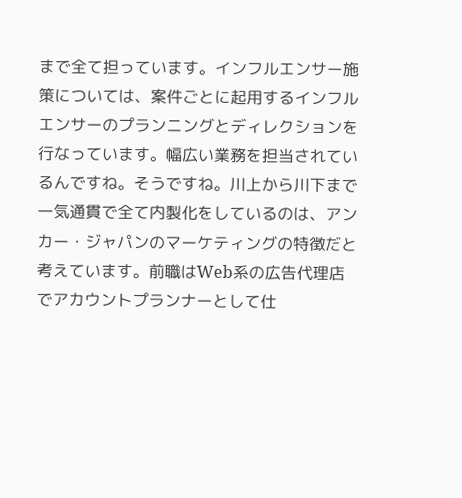まで全て担っています。インフルエンサー施策については、案件ごとに起用するインフルエンサーのプランニングとディレクションを行なっています。幅広い業務を担当されているんですね。そうですね。川上から川下まで一気通貫で全て内製化をしているのは、アンカー・ジャパンのマーケティングの特徴だと考えています。前職はWeb系の広告代理店でアカウントプランナーとして仕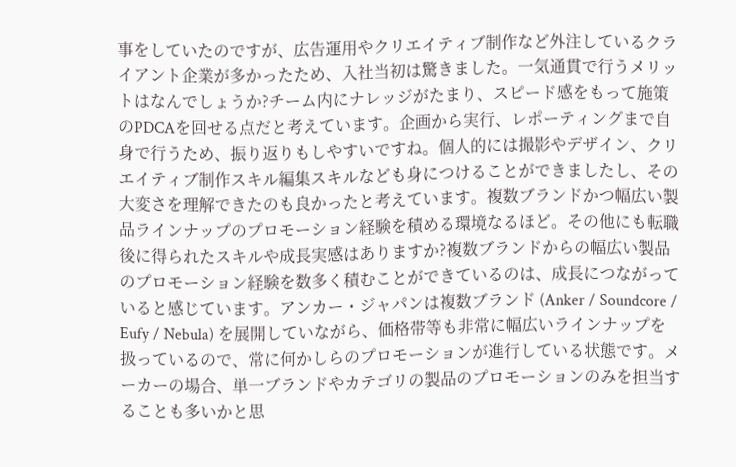事をしていたのですが、広告運用やクリエイティブ制作など外注しているクライアント企業が多かったため、入社当初は驚きました。一気通貫で行うメリットはなんでしょうか?チーム内にナレッジがたまり、スピード感をもって施策のPDCAを回せる点だと考えています。企画から実行、レポーティングまで自身で行うため、振り返りもしやすいですね。個人的には撮影やデザイン、クリエイティブ制作スキル編集スキルなども身につけることができましたし、その大変さを理解できたのも良かったと考えています。複数ブランドかつ幅広い製品ラインナップのプロモーション経験を積める環境なるほど。その他にも転職後に得られたスキルや成長実感はありますか?複数ブランドからの幅広い製品のプロモーション経験を数多く積むことができているのは、成長につながっていると感じています。アンカー・ジャパンは複数ブランド (Anker / Soundcore / Eufy / Nebula) を展開していながら、価格帯等も非常に幅広いラインナップを扱っているので、常に何かしらのプロモーションが進行している状態です。メーカーの場合、単一ブランドやカテゴリの製品のプロモーションのみを担当することも多いかと思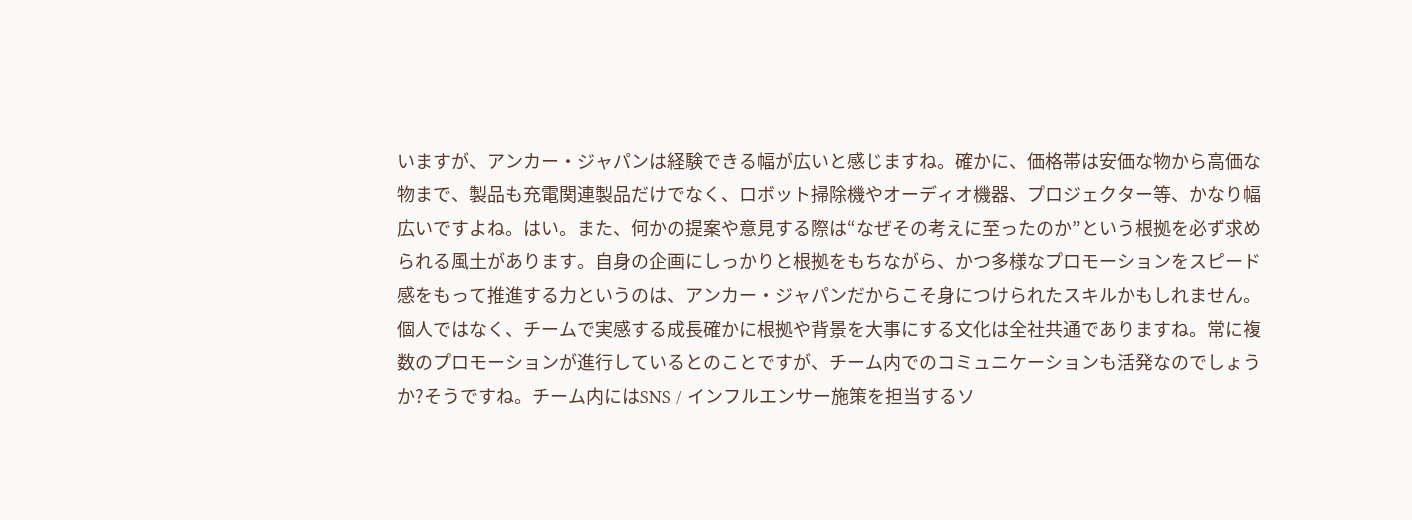いますが、アンカー・ジャパンは経験できる幅が広いと感じますね。確かに、価格帯は安価な物から高価な物まで、製品も充電関連製品だけでなく、ロボット掃除機やオーディオ機器、プロジェクター等、かなり幅広いですよね。はい。また、何かの提案や意見する際は“なぜその考えに至ったのか”という根拠を必ず求められる風土があります。自身の企画にしっかりと根拠をもちながら、かつ多様なプロモーションをスピード感をもって推進する力というのは、アンカー・ジャパンだからこそ身につけられたスキルかもしれません。個人ではなく、チームで実感する成長確かに根拠や背景を大事にする文化は全社共通でありますね。常に複数のプロモーションが進行しているとのことですが、チーム内でのコミュニケーションも活発なのでしょうか?そうですね。チーム内にはSNS / インフルエンサー施策を担当するソ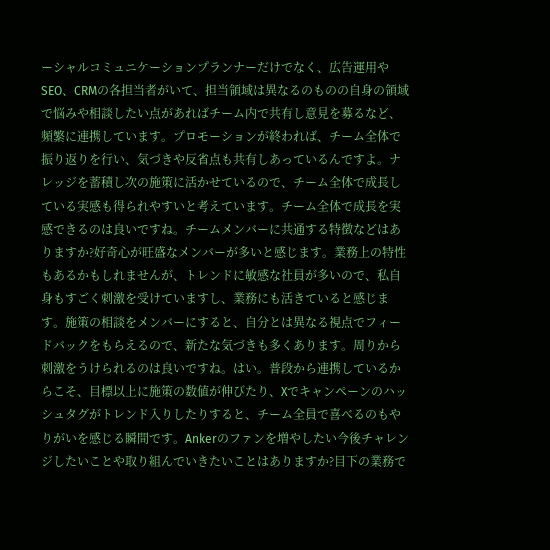ーシャルコミュニケーションプランナーだけでなく、広告運用やSEO、CRMの各担当者がいて、担当領域は異なるのものの自身の領域で悩みや相談したい点があればチーム内で共有し意見を募るなど、頻繁に連携しています。プロモーションが終われば、チーム全体で振り返りを行い、気づきや反省点も共有しあっているんですよ。ナレッジを蓄積し次の施策に活かせているので、チーム全体で成長している実感も得られやすいと考えています。チーム全体で成長を実感できるのは良いですね。チームメンバーに共通する特徴などはありますか?好奇心が旺盛なメンバーが多いと感じます。業務上の特性もあるかもしれませんが、トレンドに敏感な社員が多いので、私自身もすごく刺激を受けていますし、業務にも活きていると感じます。施策の相談をメンバーにすると、自分とは異なる視点でフィードバックをもらえるので、新たな気づきも多くあります。周りから刺激をうけられるのは良いですね。はい。普段から連携しているからこそ、目標以上に施策の数値が伸びたり、Xでキャンペーンのハッシュタグがトレンド入りしたりすると、チーム全員で喜べるのもやりがいを感じる瞬間です。Ankerのファンを増やしたい今後チャレンジしたいことや取り組んでいきたいことはありますか?目下の業務で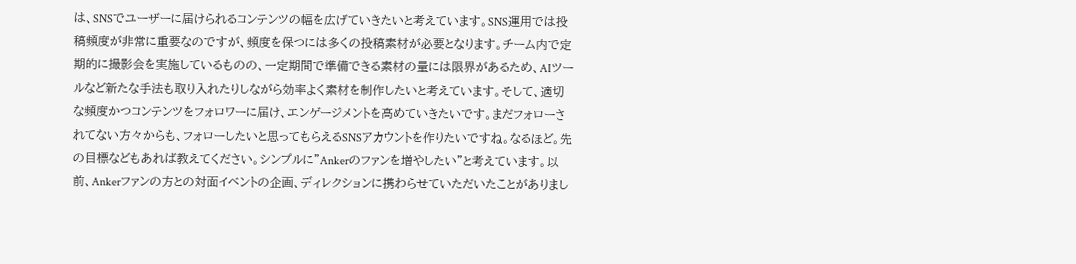は、SNSでユーザーに届けられるコンテンツの幅を広げていきたいと考えています。SNS運用では投稿頻度が非常に重要なのですが、頻度を保つには多くの投稿素材が必要となります。チーム内で定期的に撮影会を実施しているものの、一定期間で準備できる素材の量には限界があるため、AIツールなど新たな手法も取り入れたりしながら効率よく素材を制作したいと考えています。そして、適切な頻度かつコンテンツをフォロワーに届け、エンゲージメントを高めていきたいです。まだフォローされてない方々からも、フォローしたいと思ってもらえるSNSアカウントを作りたいですね。なるほど。先の目標などもあれば教えてください。シンプルに”Ankerのファンを増やしたい”と考えています。以前、Ankerファンの方との対面イベントの企画、ディレクションに携わらせていただいたことがありまし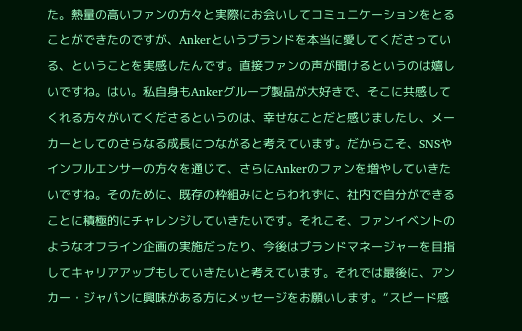た。熱量の高いファンの方々と実際にお会いしてコミュニケーションをとることができたのですが、Ankerというブランドを本当に愛してくださっている、ということを実感したんです。直接ファンの声が聞けるというのは嬉しいですね。はい。私自身もAnkerグループ製品が大好きで、そこに共感してくれる方々がいてくださるというのは、幸せなことだと感じましたし、メーカーとしてのさらなる成長につながると考えています。だからこそ、SNSやインフルエンサーの方々を通じて、さらにAnkerのファンを増やしていきたいですね。そのために、既存の枠組みにとらわれずに、社内で自分ができることに積極的にチャレンジしていきたいです。それこそ、ファンイベントのようなオフライン企画の実施だったり、今後はブランドマネージャーを目指してキャリアアップもしていきたいと考えています。それでは最後に、アンカー・ジャパンに興味がある方にメッセージをお願いします。“スピード感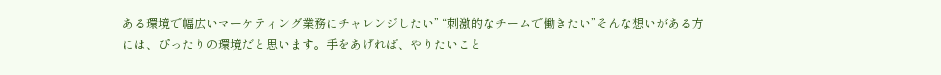ある環境で幅広いマーケティング業務にチャレンジしたい” “刺激的なチームで働きたい”そんな想いがある方には、ぴったりの環境だと思います。手をあげれば、やりたいこと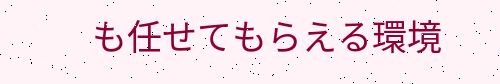も任せてもらえる環境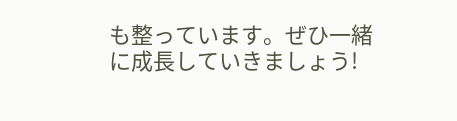も整っています。ぜひ一緒に成長していきましょう!